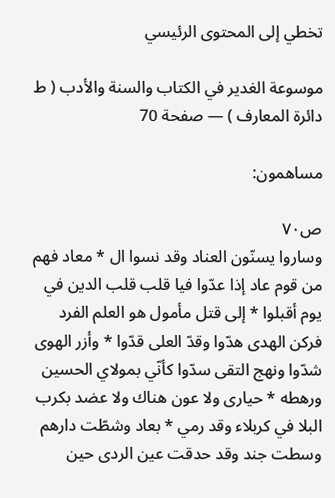تخطي إلى المحتوى الرئيسي

موسوعة الغدير في الكتاب والسنة والأدب ( ط دائرة المعارف ) — صفحة 70

مساهمون:

ص٧٠
وساروا يسنّون العناد وقد نسوا ال * معاد فهم من قوم عاد إذا عدّوا فيا قلب قلب الدين في يوم أقبلوا * إلى قتل مأمول هو العلم الفرد فركن الهدى هدّوا وقدّ العلى قدّوا * وأزر الهوى شدّوا ونهج التقى سدّوا كأنّي بمولاي الحسين ورهطه * حيارى ولا عون هناك ولا عضد بكرب البلا في كربلاء وقد رمي * بعاد وشطّت دارهم وسطت جند وقد حدقت عين الردى حين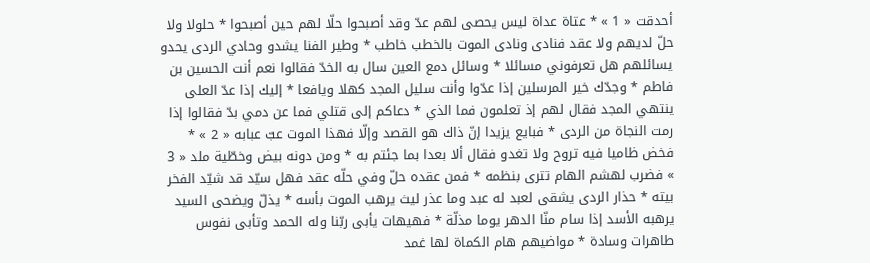أحدقت « 1 » * عتاة عداة ليس يحصى لهم عدّ وقد أصبحوا حلّا لهم حين أصبحوا * حلولا ولا حلّ لديهم ولا عقد فنادى ونادى الموت بالخطب خاطب * وطير الفنا يشدو وحادي الردى يحدو يسائلهم هل تعرفوني مسائلا * وسائل دمع العين سال به الخدّ فقالوا نعم أنت الحسين بن فاطم * وجدّك خير المرسلين إذا عدّوا وأنت سليل المجد كهلا ويافعا * إليك إذا عدّ العلى ينتهي المجد فقال لهم إذ تعلمون فما الذي * دعاكم إلى قتلي فما عن دمي بدّ فقالوا إذا رمت النجاة من الردى * فبايع يزيدا إنّ ذاك هو القصد وإلّا فهذا الموت عبّ عبابه « 2 » * فخض ظاميا فيه تروح ولا تغدو فقال ألا بعدا بما جئتم به * ومن دونه بيض وخطّية ملد « 3 » فضرب لهشم الهام تترى بنظمه * فمن عقده حلّ وفي حلّه عقد فهل سيّد قد شيّد الفخر بيته * حذار الردى يشقى لعبد له عبد وما عذر ليث يرهب الموت بأسه * يذلّ ويضحى السيد يرهبه الأسد إذا سام منّا الدهر يوما مذلّة * فهيهات يأبى ربّنا وله الحمد وتأبى نفوس طاهرات وسادة * مواضيهم هام الكماة لها غمد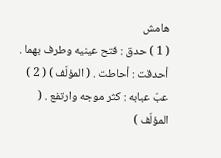هامش
( 1 ) حدق : فتح عينيه وطرف بهما . أحدقت : أحاطت . ( المؤلّف ) ( 2 ) عبّ عبابه : كثر موجه وارتفع . ( المؤلّف )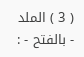( 3 ) الملد - بالفتح - :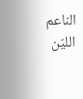الناعم الليّن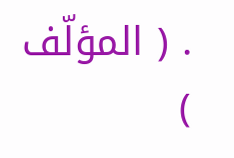. ( المؤلّف )